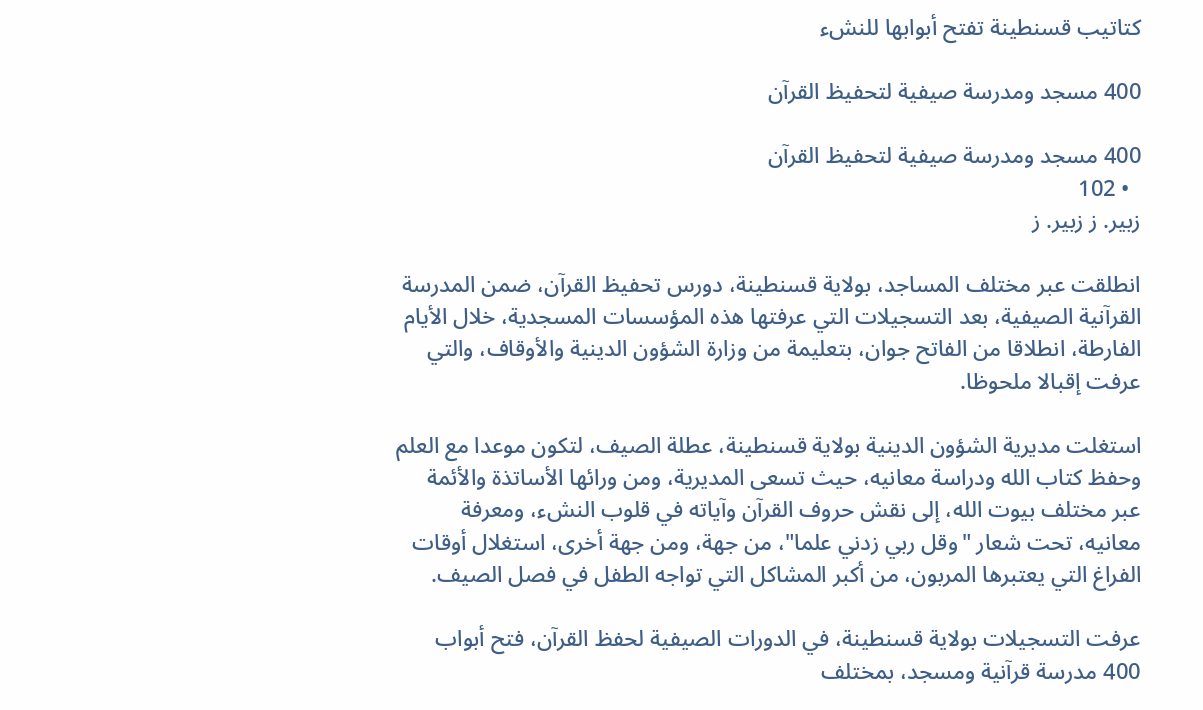كتاتيب قسنطينة تفتح أبوابها للنشء

400 مسجد ومدرسة صيفية لتحفيظ القرآن

400 مسجد ومدرسة صيفية لتحفيظ القرآن
  • 102
زبير. ز زبير. ز

انطلقت عبر مختلف المساجد، بولاية قسنطينة، دورس تحفيظ القرآن، ضمن المدرسة القرآنية الصيفية، بعد التسجيلات التي عرفتها هذه المؤسسات المسجدية، خلال الأيام الفارطة، انطلاقا من الفاتح جوان، بتعليمة من وزارة الشؤون الدينية والأوقاف، والتي عرفت إقبالا ملحوظا.

استغلت مديرية الشؤون الدينية بولاية قسنطينة، عطلة الصيف، لتكون موعدا مع العلم وحفظ كتاب الله ودراسة معانيه، حيث تسعى المديرية، ومن ورائها الأساتذة والأئمة عبر مختلف بيوت الله، إلى نقش حروف القرآن وآياته في قلوب النشء، ومعرفة معانيه، تحت شعار "وقل ربي زدني علما"، من جهة، ومن جهة أخرى، استغلال أوقات الفراغ التي يعتبرها المربون، من أكبر المشاكل التي تواجه الطفل في فصل الصيف.

عرفت التسجيلات بولاية قسنطينة، في الدورات الصيفية لحفظ القرآن، فتح أبواب 400 مدرسة قرآنية ومسجد، بمختلف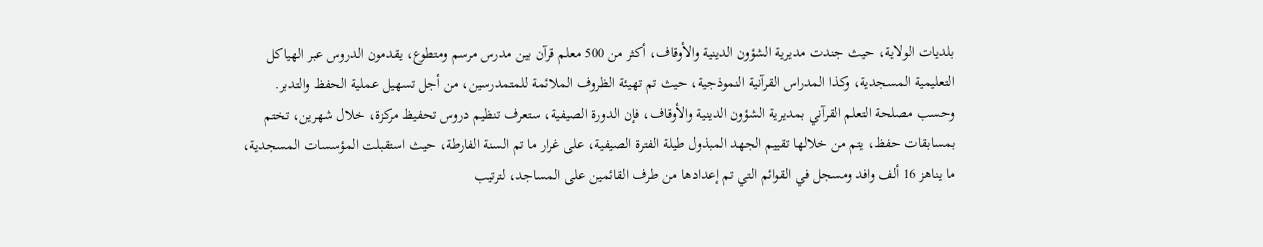بلديات الولاية، حيث جندت مديرية الشؤون الدينية والأوقاف، أكثر من 500 معلم قرآن بين مدرس مرسم ومتطوع، يقدمون الدروس عبر الهياكل التعليمية المسجدية، وكذا المدراس القرآنية النموذجية، حيث تم تهيئة الظروف الملائمة للمتمدرسين، من أجل تسهيل عملية الحفظ والتدبر. وحسب مصلحة التعلم القرآني بمديرية الشؤون الدينية والأوقاف، فإن الدورة الصيفية، ستعرف تنظيم دروس تحفيظ مركزة، خلال شهرين، تختم بمسابقات حفظ، يتم من خلالها تقييم الجهد المبذول طيلة الفترة الصيفية، على غرار ما تم السنة الفارطة، حيث استقبلت المؤسسات المسجدية، ما يناهز 16 ألف وافد ومسجل في القوائم التي تم إعدادها من طرف القائمين على المساجد، لترتيب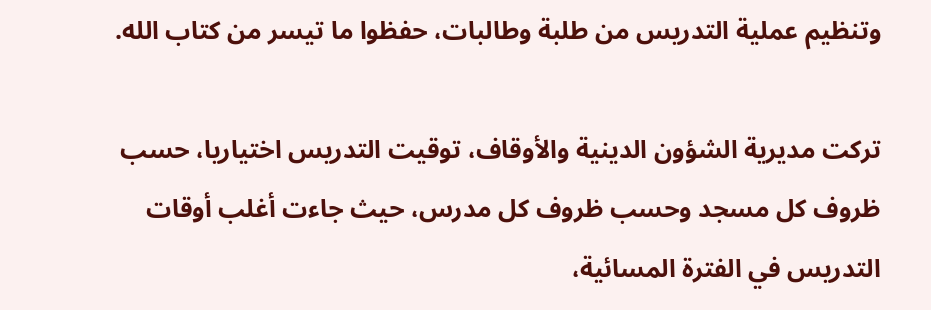وتنظيم عملية التدريس من طلبة وطالبات، حفظوا ما تيسر من كتاب الله.

تركت مديرية الشؤون الدينية والأوقاف، توقيت التدريس اختياريا، حسب ظروف كل مسجد وحسب ظروف كل مدرس، حيث جاءت أغلب أوقات التدريس في الفترة المسائية،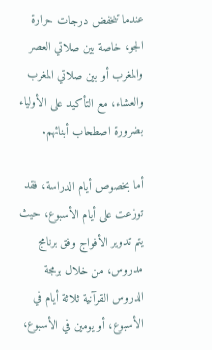عندما تنخفض درجات حرارة الجو، خاصة بين صلاتي العصر والمغرب أو بين صلاتي المغرب والعشاء، مع التأكيد على الأولياء بضرورة اصطحاب أبنائهم.

أما بخصوص أيام الدراسة، فقد توزعت على أيام الأسبوع، حيث يتم تدوير الأفواج وفق برنامج مدروس، من خلال برمجة الدروس القرآنية ثلاثة أيام في الأسبوع، أو يومين في الأسبوع،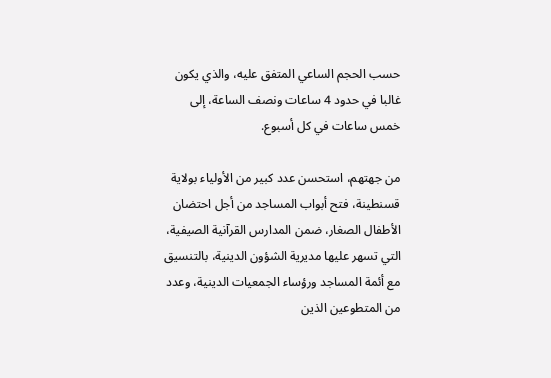حسب الحجم الساعي المتفق عليه، والذي يكون غالبا في حدود 4 ساعات ونصف الساعة، إلى خمس ساعات في كل أسبوع.

من جهتهم، استحسن عدد كبير من الأولياء بولاية قسنطينة، فتح أبواب المساجد من أجل احتضان الأطفال الصغار، ضمن المدارس القرآنية الصيفية، التي تسهر عليها مديرية الشؤون الدينية، بالتنسيق مع أئمة المساجد ورؤساء الجمعيات الدينية، وعدد من المتطوعين الذين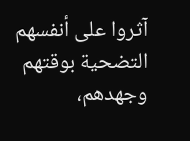آثروا على أنفسهم التضحية بوقتهم وجهدهم،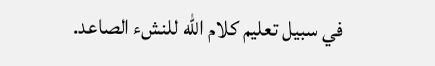في سبيل تعليم كلام الله للنشء الصاعد.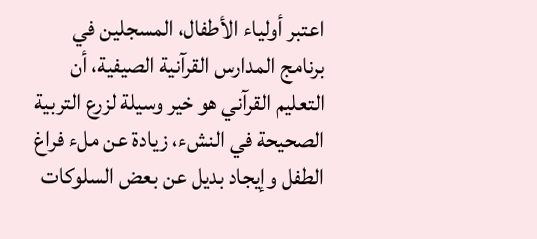اعتبر أولياء الأطفال، المسجلين في برنامج المدارس القرآنية الصيفية، أن التعليم القرآني هو خير وسيلة لزرع التربية الصحيحة في النشء، زيادة عن ملء فراغ الطفل وإيجاد بديل عن بعض السلوكات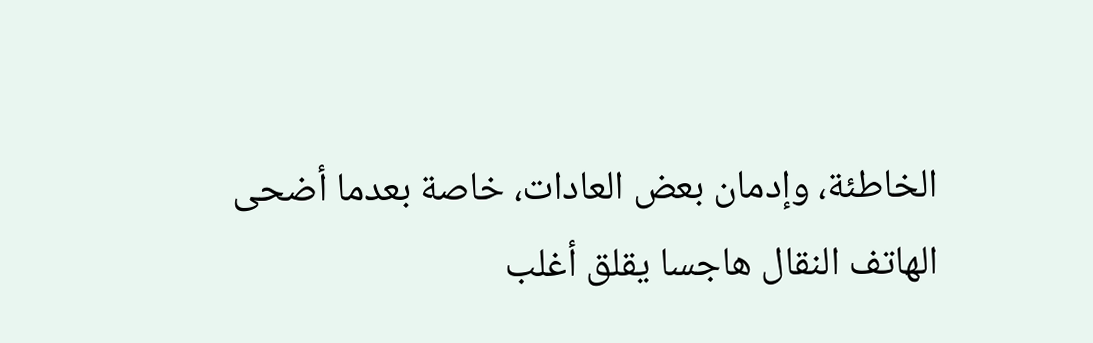الخاطئة، وإدمان بعض العادات، خاصة بعدما أضحى الهاتف النقال هاجسا يقلق أغلب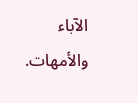الآباء والأمهات.